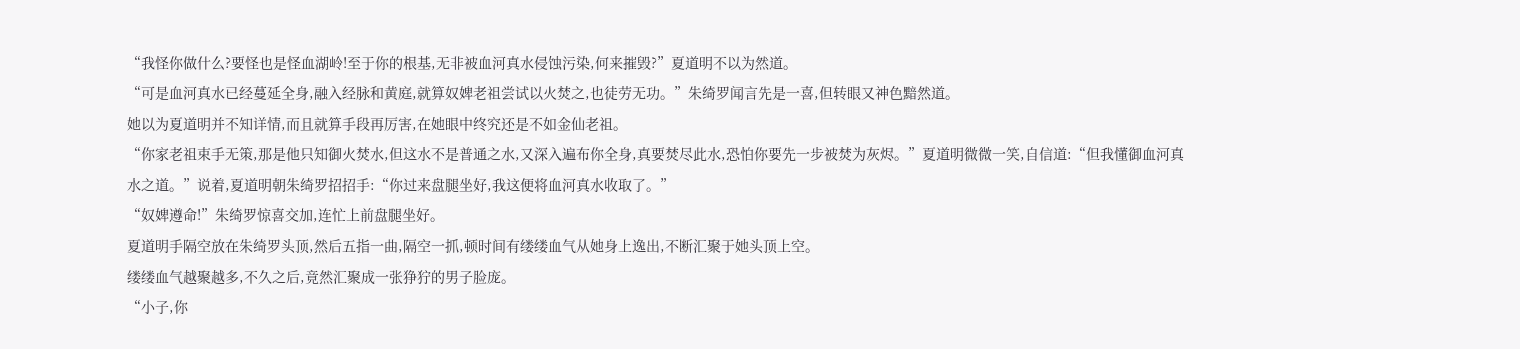“我怪你做什么?要怪也是怪血湖岭!至于你的根基,无非被血河真水侵蚀污染,何来摧毁?”夏道明不以为然道。
“可是血河真水已经蔓延全身,融入经脉和黄庭,就算奴婢老祖尝试以火焚之,也徒劳无功。”朱绮罗闻言先是一喜,但转眼又神色黯然道。
她以为夏道明并不知详情,而且就算手段再厉害,在她眼中终究还是不如金仙老祖。
“你家老祖束手无策,那是他只知御火焚水,但这水不是普通之水,又深入遍布你全身,真要焚尽此水,恐怕你要先一步被焚为灰烬。”夏道明微微一笑,自信道:“但我懂御血河真水之道。”说着,夏道明朝朱绮罗招招手:“你过来盘腿坐好,我这便将血河真水收取了。”
“奴婢遵命!”朱绮罗惊喜交加,连忙上前盘腿坐好。
夏道明手隔空放在朱绮罗头顶,然后五指一曲,隔空一抓,顿时间有缕缕血气从她身上逸出,不断汇聚于她头顶上空。
缕缕血气越聚越多,不久之后,竟然汇聚成一张狰狞的男子脸庞。
“小子,你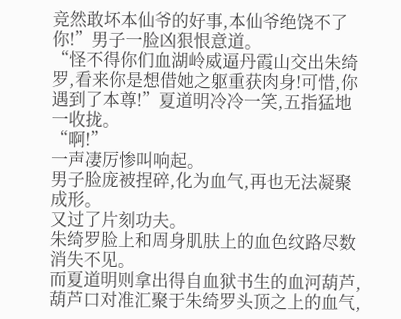竞然敢坏本仙爷的好事,本仙爷绝饶不了你!”男子一脸凶狠恨意道。
“怪不得你们血湖岭威逼丹霞山交出朱绮罗,看来你是想借她之躯重获肉身!可惜,你遇到了本尊!”夏道明冷冷一笑,五指猛地一收拢。
“啊!”
一声凄厉惨叫响起。
男子脸庞被捏碎,化为血气,再也无法凝聚成形。
又过了片刻功夫。
朱绮罗脸上和周身肌肤上的血色纹路尽数消失不见。
而夏道明则拿出得自血狱书生的血河葫芦,葫芦口对准汇聚于朱绮罗头顶之上的血气,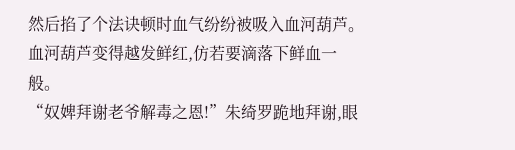然后掐了个法诀顿时血气纷纷被吸入血河葫芦。
血河葫芦变得越发鲜红,仿若要滴落下鲜血一般。
“奴婢拜谢老爷解毒之恩!”朱绮罗跪地拜谢,眼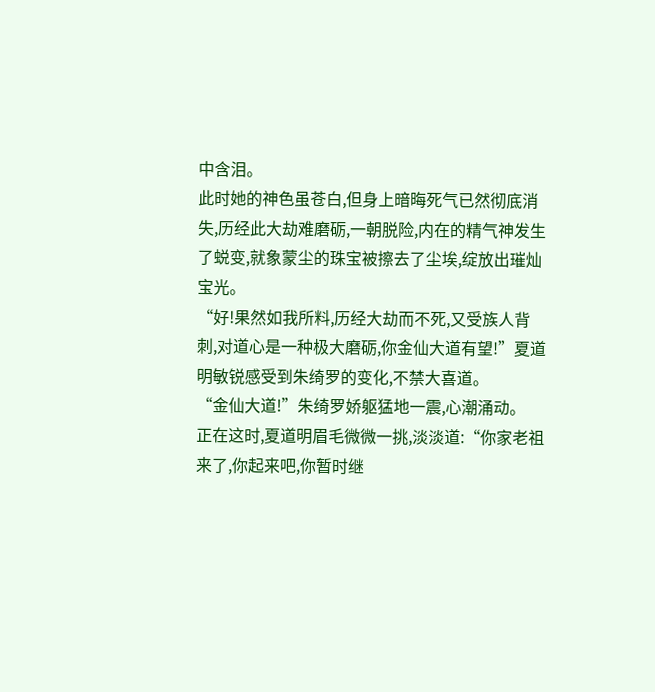中含泪。
此时她的神色虽苍白,但身上暗晦死气已然彻底消失,历经此大劫难磨砺,一朝脱险,内在的精气神发生了蜕变,就象蒙尘的珠宝被擦去了尘埃,绽放出璀灿宝光。
“好!果然如我所料,历经大劫而不死,又受族人背刺,对道心是一种极大磨砺,你金仙大道有望!”夏道明敏锐感受到朱绮罗的变化,不禁大喜道。
“金仙大道!”朱绮罗娇躯猛地一震,心潮涌动。
正在这时,夏道明眉毛微微一挑,淡淡道:“你家老祖来了,你起来吧,你暂时继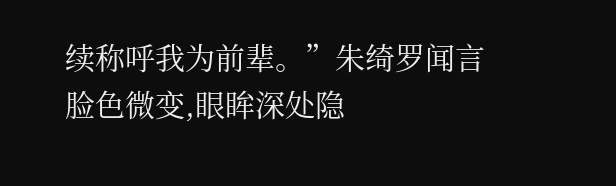续称呼我为前辈。”朱绮罗闻言脸色微变,眼眸深处隐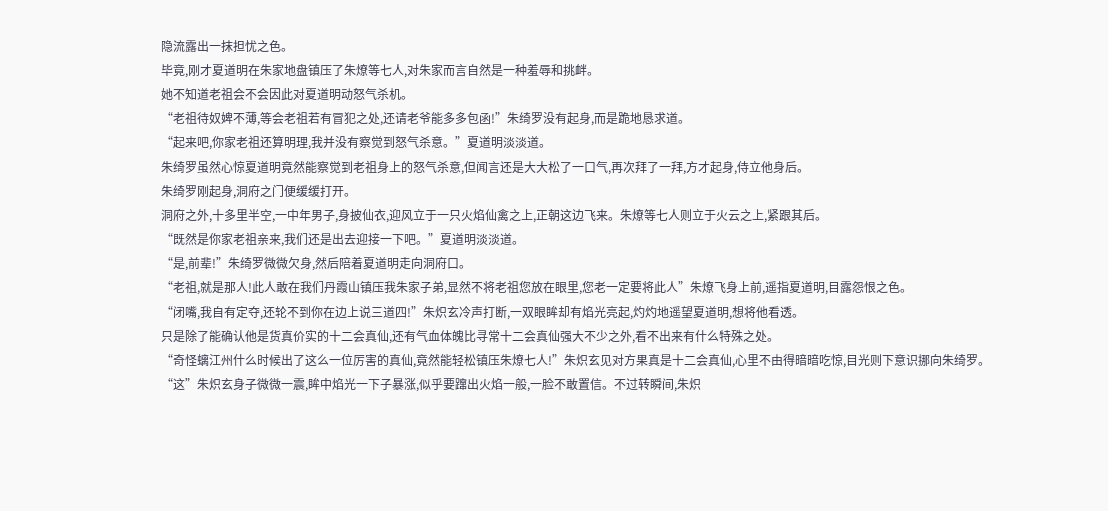隐流露出一抹担忧之色。
毕竟,刚才夏道明在朱家地盘镇压了朱燎等七人,对朱家而言自然是一种羞辱和挑衅。
她不知道老祖会不会因此对夏道明动怒气杀机。
“老祖待奴婢不薄,等会老祖若有冒犯之处,还请老爷能多多包函!”朱绮罗没有起身,而是跪地恳求道。
“起来吧,你家老祖还算明理,我并没有察觉到怒气杀意。”夏道明淡淡道。
朱绮罗虽然心惊夏道明竟然能察觉到老祖身上的怒气杀意,但闻言还是大大松了一口气,再次拜了一拜,方才起身,侍立他身后。
朱绮罗刚起身,洞府之门便缓缓打开。
洞府之外,十多里半空,一中年男子,身披仙衣,迎风立于一只火焰仙禽之上,正朝这边飞来。朱燎等七人则立于火云之上,紧跟其后。
“既然是你家老祖亲来,我们还是出去迎接一下吧。”夏道明淡淡道。
“是,前辈!”朱绮罗微微欠身,然后陪着夏道明走向洞府口。
“老祖,就是那人!此人敢在我们丹霞山镇压我朱家子弟,显然不将老祖您放在眼里,您老一定要将此人”朱燎飞身上前,遥指夏道明,目露怨恨之色。
“闭嘴,我自有定夺,还轮不到你在边上说三道四!”朱炽玄冷声打断,一双眼眸却有焰光亮起,灼灼地遥望夏道明,想将他看透。
只是除了能确认他是货真价实的十二会真仙,还有气血体魄比寻常十二会真仙强大不少之外,看不出来有什么特殊之处。
“奇怪螭江州什么时候出了这么一位厉害的真仙,竟然能轻松镇压朱燎七人!”朱炽玄见对方果真是十二会真仙,心里不由得暗暗吃惊,目光则下意识挪向朱绮罗。
“这”朱炽玄身子微微一震,眸中焰光一下子暴涨,似乎要蹿出火焰一般,一脸不敢置信。不过转瞬间,朱炽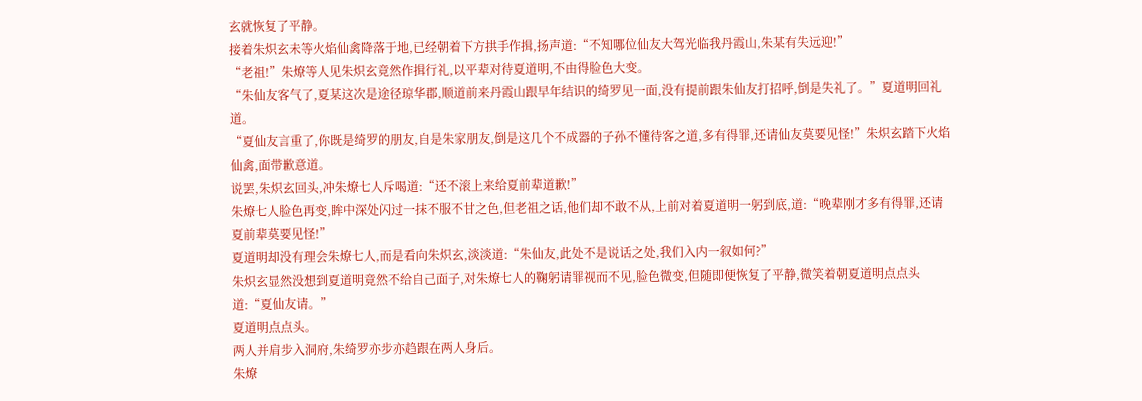玄就恢复了平静。
接着朱炽玄未等火焰仙禽降落于地,已经朝着下方拱手作揖,扬声道:“不知哪位仙友大驾光临我丹霞山,朱某有失远迎!”
“老祖!”朱燎等人见朱炽玄竟然作揖行礼,以平辈对待夏道明,不由得脸色大变。
“朱仙友客气了,夏某这次是途径琼华郡,顺道前来丹霞山跟早年结识的绮罗见一面,没有提前跟朱仙友打招呼,倒是失礼了。”夏道明回礼道。
“夏仙友言重了,你既是绮罗的朋友,自是朱家朋友,倒是这几个不成器的子孙不懂待客之道,多有得罪,还请仙友莫要见怪!”朱炽玄踏下火焰仙禽,面带歉意道。
说罢,朱炽玄回头,冲朱燎七人斥喝道:“还不滚上来给夏前辈道歉!”
朱燎七人脸色再变,眸中深处闪过一抹不服不甘之色,但老祖之话,他们却不敢不从,上前对着夏道明一躬到底,道:“晚辈刚才多有得罪,还请夏前辈莫要见怪!”
夏道明却没有理会朱燎七人,而是看向朱炽玄,淡淡道:“朱仙友,此处不是说话之处,我们入内一叙如何?”
朱炽玄显然没想到夏道明竟然不给自己面子,对朱燎七人的鞠躬请罪视而不见,脸色微变,但随即便恢复了平静,微笑着朝夏道明点点头道:“夏仙友请。”
夏道明点点头。
两人并肩步入洞府,朱绮罗亦步亦趋跟在两人身后。
朱燎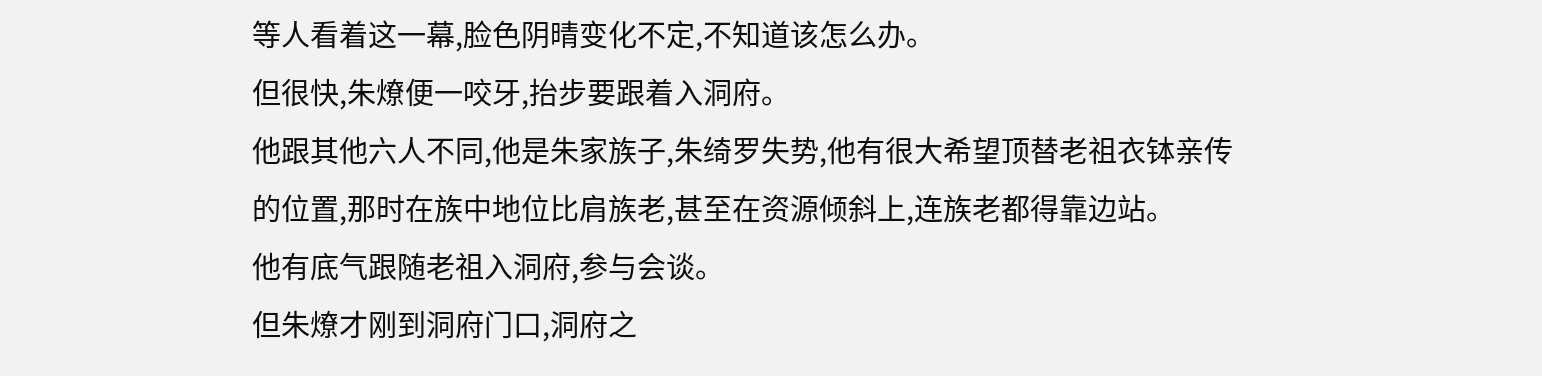等人看着这一幕,脸色阴晴变化不定,不知道该怎么办。
但很快,朱燎便一咬牙,抬步要跟着入洞府。
他跟其他六人不同,他是朱家族子,朱绮罗失势,他有很大希望顶替老祖衣钵亲传的位置,那时在族中地位比肩族老,甚至在资源倾斜上,连族老都得靠边站。
他有底气跟随老祖入洞府,参与会谈。
但朱燎才刚到洞府门口,洞府之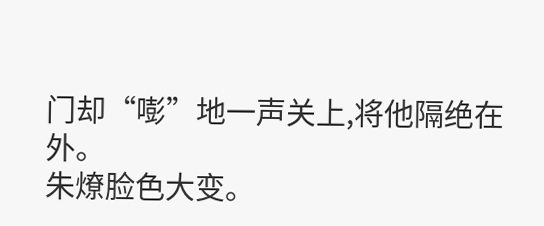门却“嘭”地一声关上,将他隔绝在外。
朱燎脸色大变。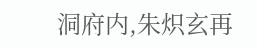洞府内,朱炽玄再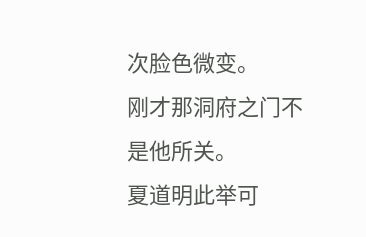次脸色微变。
刚才那洞府之门不是他所关。
夏道明此举可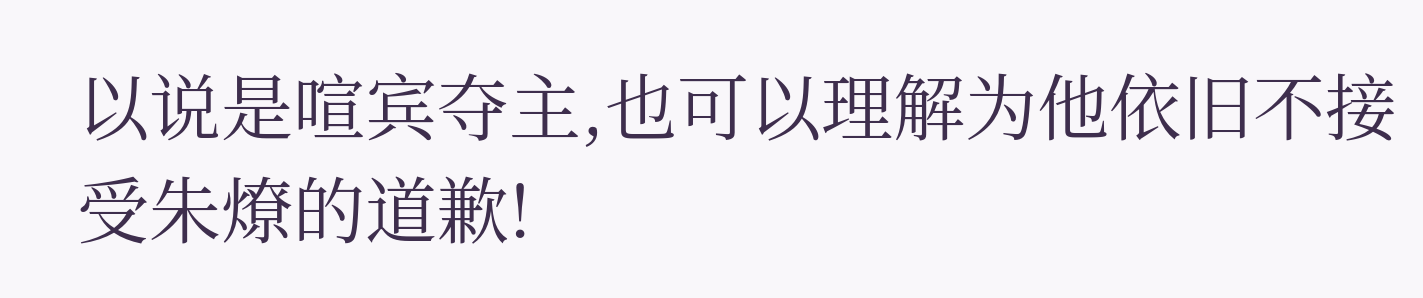以说是喧宾夺主,也可以理解为他依旧不接受朱燎的道歉!